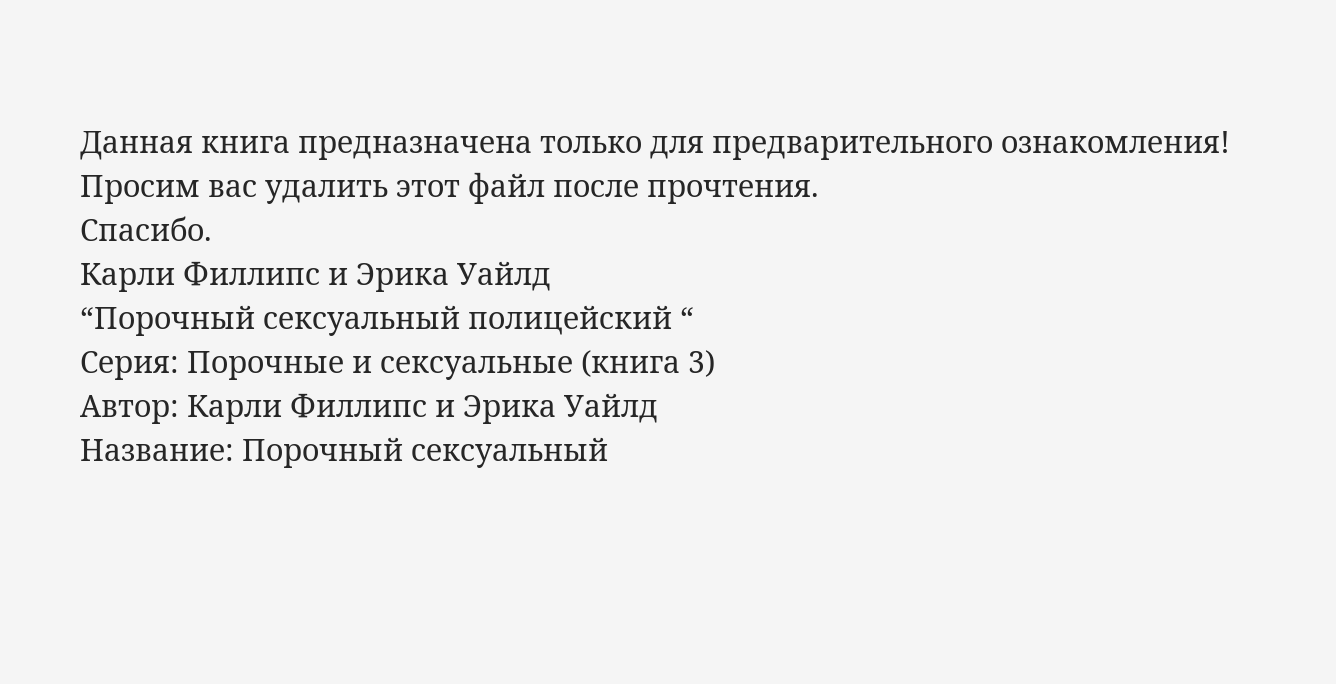Данная книга предназначена только для предварительного ознакомления!
Просим вас удалить этот файл после прочтения.
Спасибо.
Карли Филлипс и Эрика Уайлд
“Порочный сексуальный полицейский “
Серия: Порочные и сексуальные (книга 3)
Автор: Карли Филлипс и Эрика Уайлд
Название: Порочный сексуальный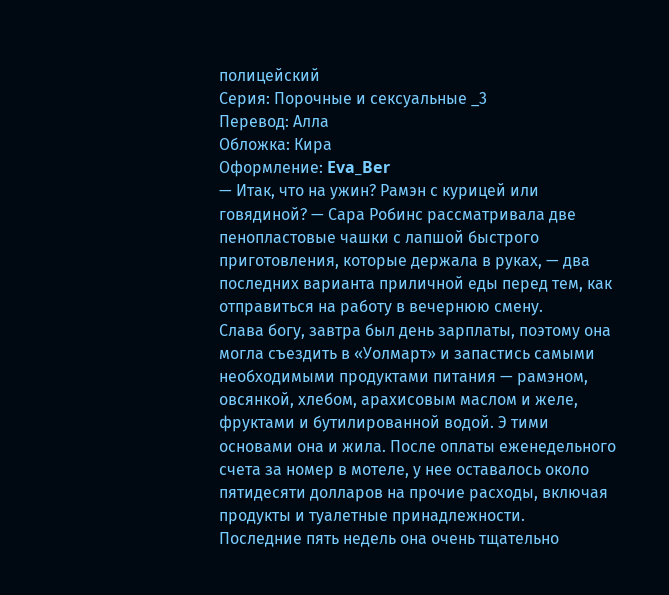полицейский
Серия: Порочные и сексуальные _3
Перевод: Алла
Обложка: Кира
Оформление: Eva_Ber
— Итак, что на ужин? Рамэн с курицей или говядиной? — Сара Робинс рассматривала две пенопластовые чашки с лапшой быстрого приготовления, которые держала в руках, — два последних варианта приличной еды перед тем, как отправиться на работу в вечернюю смену.
Слава богу, завтра был день зарплаты, поэтому она могла съездить в «Уолмарт» и запастись самыми необходимыми продуктами питания — рамэном, овсянкой, хлебом, арахисовым маслом и желе, фруктами и бутилированной водой. Э тими основами она и жила. После оплаты еженедельного счета за номер в мотеле, у нее оставалось около пятидесяти долларов на прочие расходы, включая продукты и туалетные принадлежности.
Последние пять недель она очень тщательно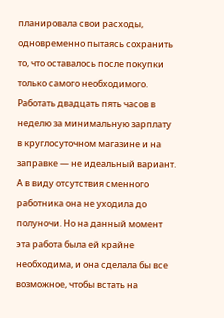планировала свои расходы, одновременно пытаясь сохранить то, что оставалось после покупки только самого необходимого. Работать двадцать пять часов в неделю за минимальную зарплату в круглосуточном магазине и на заправке — не идеальный вариант. А в виду отсутствия сменного работника она не уходила до полуночи. Но на данный момент эта работа была ей крайне необходима, и она сделала бы все возможное, чтобы встать на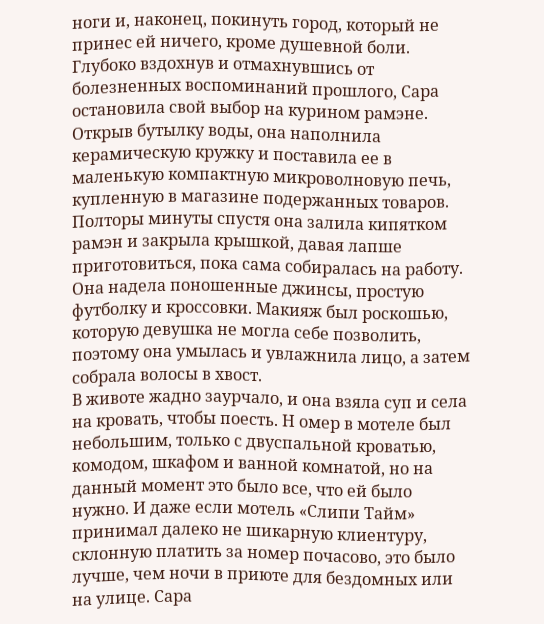ноги и, наконец, покинуть город, который не принес ей ничего, кроме душевной боли.
Глубоко вздохнув и отмахнувшись от болезненных воспоминаний прошлого, Сара остановила свой выбор на курином рамэне. Открыв бутылку воды, она наполнила керамическую кружку и поставила ее в маленькую компактную микроволновую печь, купленную в магазине подержанных товаров. Полторы минуты спустя она залила кипятком рамэн и закрыла крышкой, давая лапше приготовиться, пока сама собиралась на работу. Она надела поношенные джинсы, простую футболку и кроссовки. Макияж был роскошью, которую девушка не могла себе позволить, поэтому она умылась и увлажнила лицо, а затем собрала волосы в хвост.
В животе жадно заурчало, и она взяла суп и села на кровать, чтобы поесть. Н омер в мотеле был небольшим, только с двуспальной кроватью, комодом, шкафом и ванной комнатой, но на данный момент это было все, что ей было нужно. И даже если мотель «Слипи Тайм» принимал далеко не шикарную клиентуру, склонную платить за номер почасово, это было лучше, чем ночи в приюте для бездомных или на улице. Сара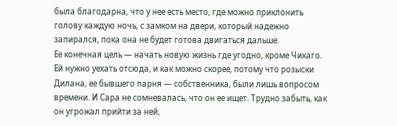была благодарна, что у нее есть место, где можно приклонить голову каждую ночь, с замком на двери, который надежно запирался, пока она не будет готова двигаться дальше.
Ее конечная цель — начать новую жизнь где угодно, кроме Чикаго. Ей нужно уехать отсюда, и как можно скорее, потому что розыски Дилана, ее бывшего парня — собственника, были лишь вопросом времени. И Сара не сомневалась, что он ее ищет. Трудно забыть, как он угрожал прийти за ней,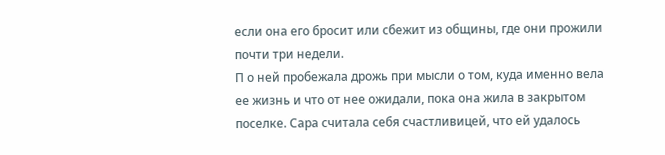если она его бросит или сбежит из общины, где они прожили почти три недели.
П о ней пробежала дрожь при мысли о том, куда именно вела ее жизнь и что от нее ожидали, пока она жила в закрытом поселке. Сара считала себя счастливицей, что ей удалось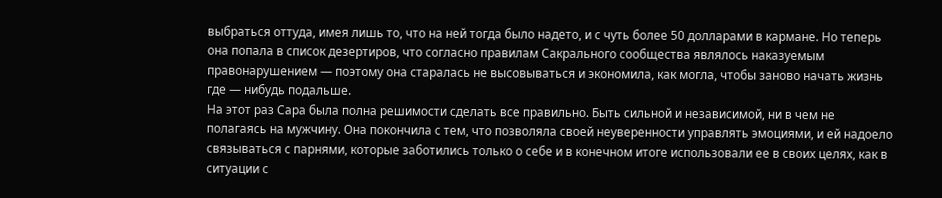выбраться оттуда, имея лишь то, что на ней тогда было надето, и с чуть более 50 долларами в кармане. Но теперь она попала в список дезертиров, что согласно правилам Сакрального сообщества являлось наказуемым правонарушением — поэтому она старалась не высовываться и экономила, как могла, чтобы заново начать жизнь где — нибудь подальше.
На этот раз Сара была полна решимости сделать все правильно. Быть сильной и независимой, ни в чем не полагаясь на мужчину. Она покончила с тем, что позволяла своей неуверенности управлять эмоциями, и ей надоело связываться с парнями, которые заботились только о себе и в конечном итоге использовали ее в своих целях, как в ситуации с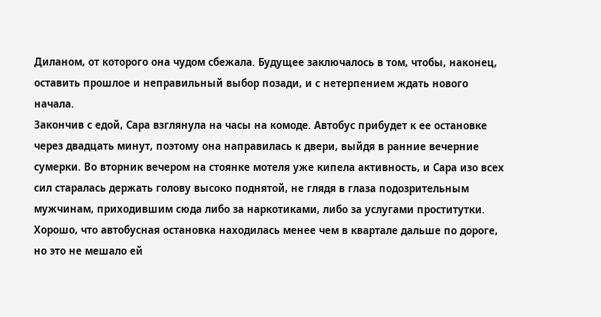Диланом, от которого она чудом сбежала. Будущее заключалось в том, чтобы, наконец, оставить прошлое и неправильный выбор позади, и с нетерпением ждать нового начала.
Закончив с едой, Сара взглянула на часы на комоде. Автобус прибудет к ее остановке через двадцать минут, поэтому она направилась к двери, выйдя в ранние вечерние сумерки. Во вторник вечером на стоянке мотеля уже кипела активность, и Сара изо всех сил старалась держать голову высоко поднятой, не глядя в глаза подозрительным мужчинам, приходившим сюда либо за наркотиками, либо за услугами проститутки. Хорошо, что автобусная остановка находилась менее чем в квартале дальше по дороге, но это не мешало ей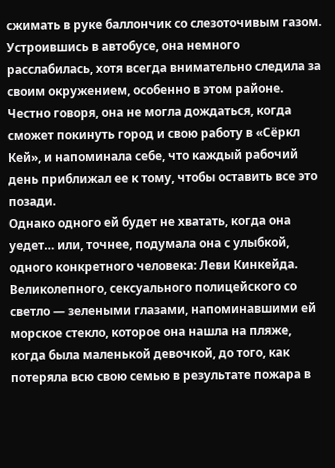сжимать в руке баллончик со слезоточивым газом.
Устроившись в автобусе, она немного расслабилась, хотя всегда внимательно следила за своим окружением, особенно в этом районе. Честно говоря, она не могла дождаться, когда сможет покинуть город и свою работу в «Сёркл Кей», и напоминала себе, что каждый рабочий день приближал ее к тому, чтобы оставить все это позади.
Однако одного ей будет не хватать, когда она уедет… или, точнее, подумала она с улыбкой, одного конкретного человека: Леви Кинкейда. Великолепного, сексуального полицейского со светло — зелеными глазами, напоминавшими ей морское стекло, которое она нашла на пляже, когда была маленькой девочкой, до того, как потеряла всю свою семью в результате пожара в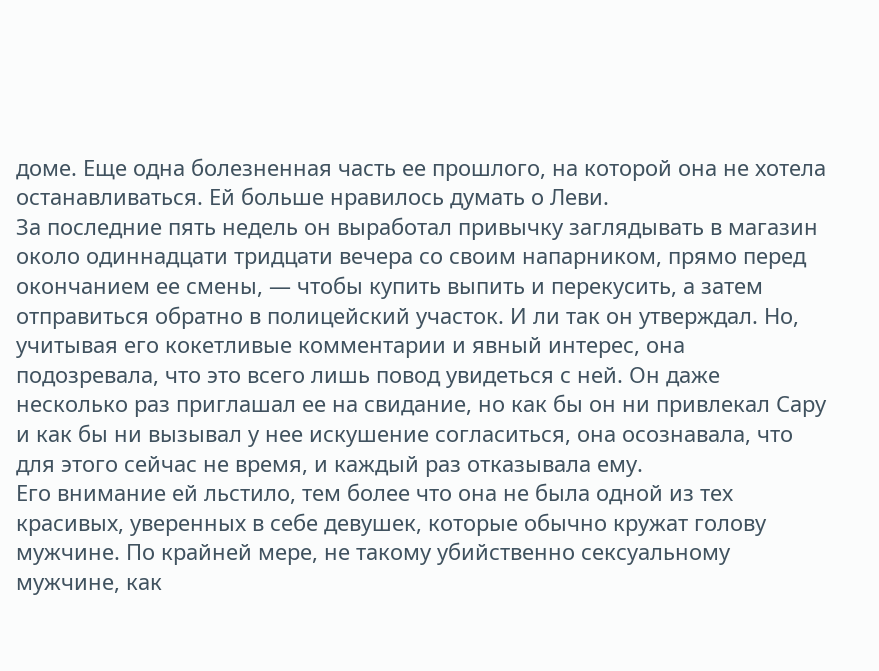доме. Еще одна болезненная часть ее прошлого, на которой она не хотела останавливаться. Ей больше нравилось думать о Леви.
За последние пять недель он выработал привычку заглядывать в магазин около одиннадцати тридцати вечера со своим напарником, прямо перед окончанием ее смены, — чтобы купить выпить и перекусить, а затем отправиться обратно в полицейский участок. И ли так он утверждал. Но, учитывая его кокетливые комментарии и явный интерес, она подозревала, что это всего лишь повод увидеться с ней. Он даже несколько раз приглашал ее на свидание, но как бы он ни привлекал Сару и как бы ни вызывал у нее искушение согласиться, она осознавала, что для этого сейчас не время, и каждый раз отказывала ему.
Его внимание ей льстило, тем более что она не была одной из тех красивых, уверенных в себе девушек, которые обычно кружат голову мужчине. По крайней мере, не такому убийственно сексуальному мужчине, как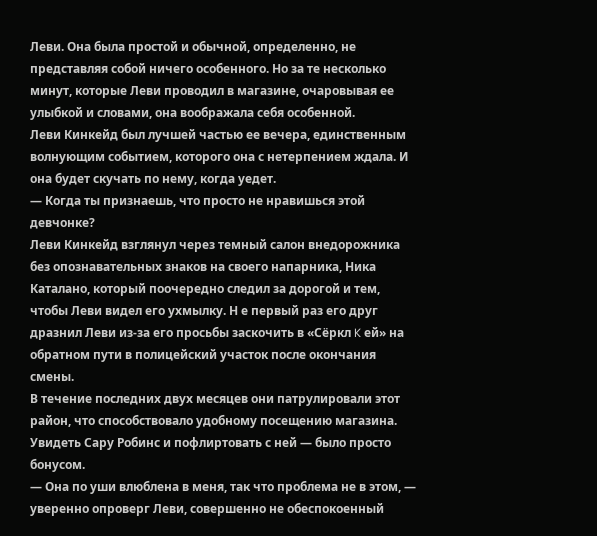Леви. Она была простой и обычной, определенно, не представляя собой ничего особенного. Но за те несколько минут, которые Леви проводил в магазине, очаровывая ее улыбкой и словами, она воображала себя особенной.
Леви Кинкейд был лучшей частью ее вечера, единственным волнующим событием, которого она с нетерпением ждала. И она будет скучать по нему, когда уедет.
— Когда ты признаешь, что просто не нравишься этой девчонке?
Леви Кинкейд взглянул через темный салон внедорожника без опознавательных знаков на своего напарника, Ника Каталано, который поочередно следил за дорогой и тем, чтобы Леви видел его ухмылку. Н е первый раз его друг дразнил Леви из-за его просьбы заскочить в «Сёркл K ей» на обратном пути в полицейский участок после окончания смены.
В течение последних двух месяцев они патрулировали этот район, что способствовало удобному посещению магазина. Увидеть Сару Робинс и пофлиртовать с ней — было просто бонусом.
— Она по уши влюблена в меня, так что проблема не в этом, — уверенно опроверг Леви, совершенно не обеспокоенный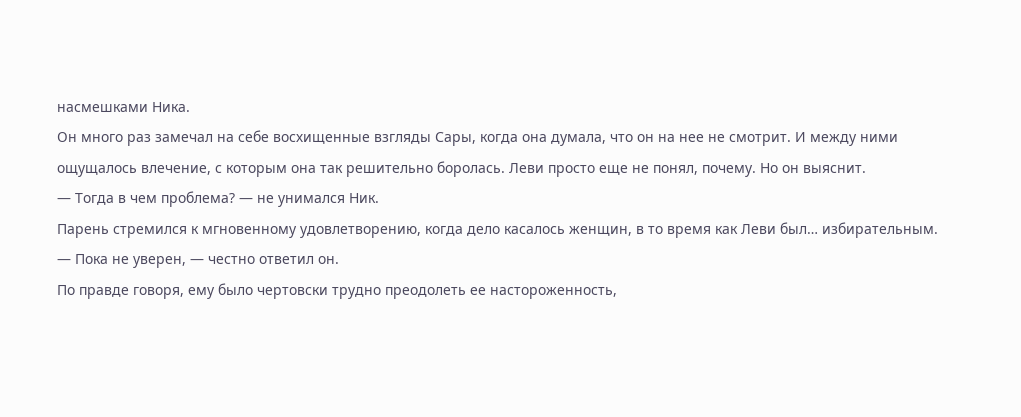насмешками Ника.
Он много раз замечал на себе восхищенные взгляды Сары, когда она думала, что он на нее не смотрит. И между ними ощущалось влечение, с которым она так решительно боролась. Леви просто еще не понял, почему. Но он выяснит.
— Тогда в чем проблема? — не унимался Ник.
Парень стремился к мгновенному удовлетворению, когда дело касалось женщин, в то время как Леви был… избирательным.
— Пока не уверен, — честно ответил он.
По правде говоря, ему было чертовски трудно преодолеть ее настороженность,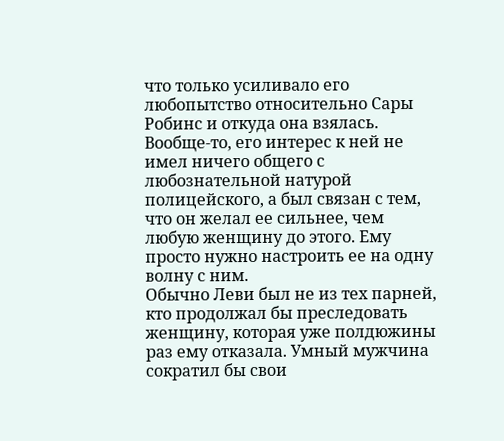что только усиливало его любопытство относительно Сары Робинс и откуда она взялась. Вообще-то, его интерес к ней не имел ничего общего с любознательной натурой полицейского, а был связан с тем, что он желал ее сильнее, чем любую женщину до этого. Ему просто нужно настроить ее на одну волну с ним.
Обычно Леви был не из тех парней, кто продолжал бы преследовать женщину, которая уже полдюжины раз ему отказала. Умный мужчина сократил бы свои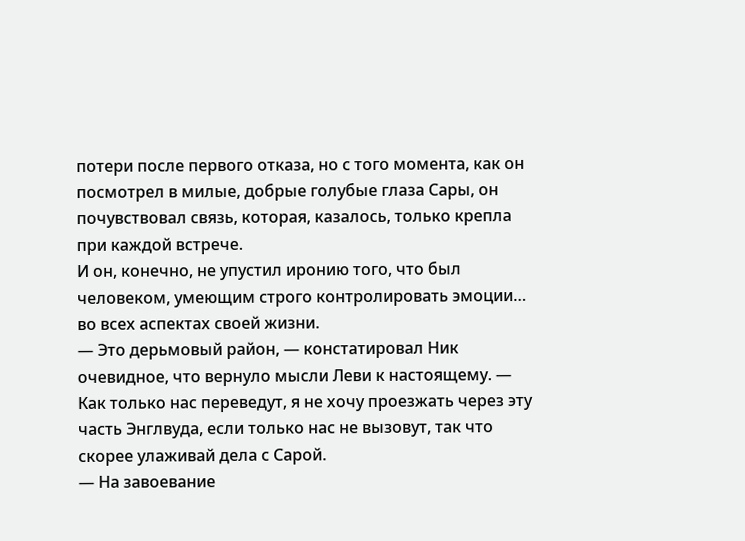потери после первого отказа, но с того момента, как он посмотрел в милые, добрые голубые глаза Сары, он почувствовал связь, которая, казалось, только крепла при каждой встрече.
И он, конечно, не упустил иронию того, что был человеком, умеющим строго контролировать эмоции… во всех аспектах своей жизни.
— Это дерьмовый район, — констатировал Ник очевидное, что вернуло мысли Леви к настоящему. — Как только нас переведут, я не хочу проезжать через эту часть Энглвуда, если только нас не вызовут, так что скорее улаживай дела с Сарой.
— На завоевание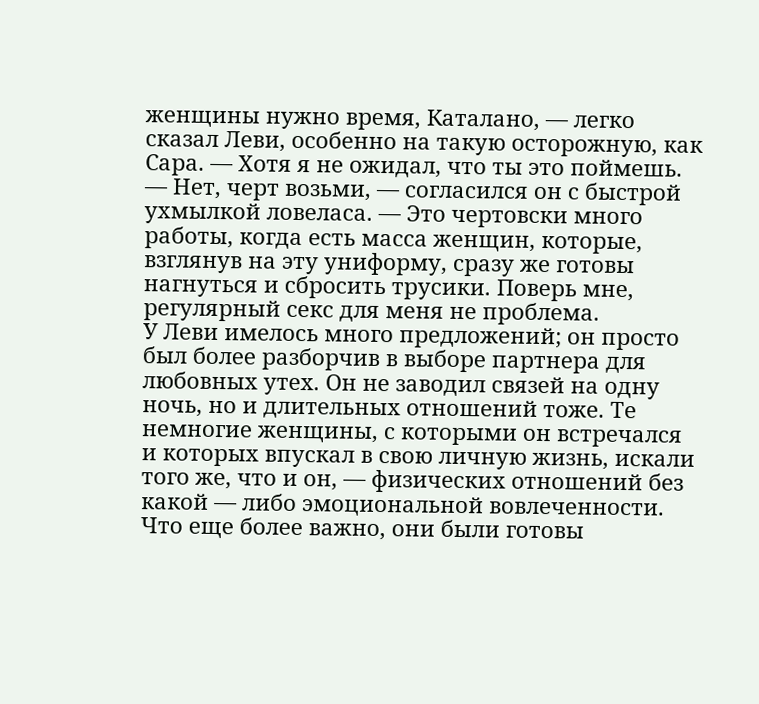женщины нужно время, Каталано, — легко сказал Леви, особенно на такую осторожную, как Сара. — Хотя я не ожидал, что ты это поймешь.
— Нет, черт возьми, — согласился он с быстрой ухмылкой ловеласа. — Это чертовски много работы, когда есть масса женщин, которые, взглянув на эту униформу, сразу же готовы нагнуться и сбросить трусики. Поверь мне, регулярный секс для меня не проблема.
У Леви имелось много предложений; он просто был более разборчив в выборе партнера для любовных утех. Он не заводил связей на одну ночь, но и длительных отношений тоже. Те немногие женщины, с которыми он встречался и которых впускал в свою личную жизнь, искали того же, что и он, — физических отношений без какой — либо эмоциональной вовлеченности. Что еще более важно, они были готовы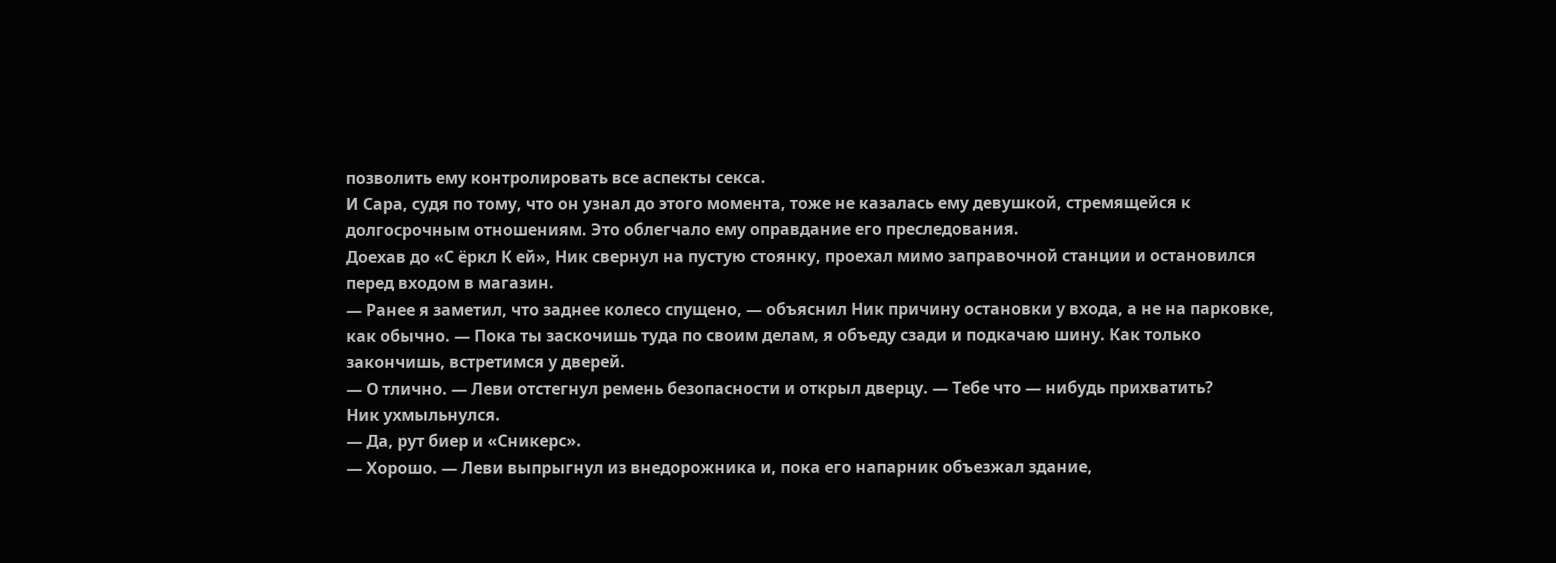позволить ему контролировать все аспекты секса.
И Сара, судя по тому, что он узнал до этого момента, тоже не казалась ему девушкой, стремящейся к долгосрочным отношениям. Это облегчало ему оправдание его преследования.
Доехав до «С ёркл К ей», Ник свернул на пустую стоянку, проехал мимо заправочной станции и остановился перед входом в магазин.
— Ранее я заметил, что заднее колесо спущено, — объяснил Ник причину остановки у входа, а не на парковке, как обычно. — Пока ты заскочишь туда по своим делам, я объеду сзади и подкачаю шину. Как только закончишь, встретимся у дверей.
— О тлично. — Леви отстегнул ремень безопасности и открыл дверцу. — Тебе что — нибудь прихватить?
Ник ухмыльнулся.
— Да, рут биер и «Сникерс».
— Хорошо. — Леви выпрыгнул из внедорожника и, пока его напарник объезжал здание,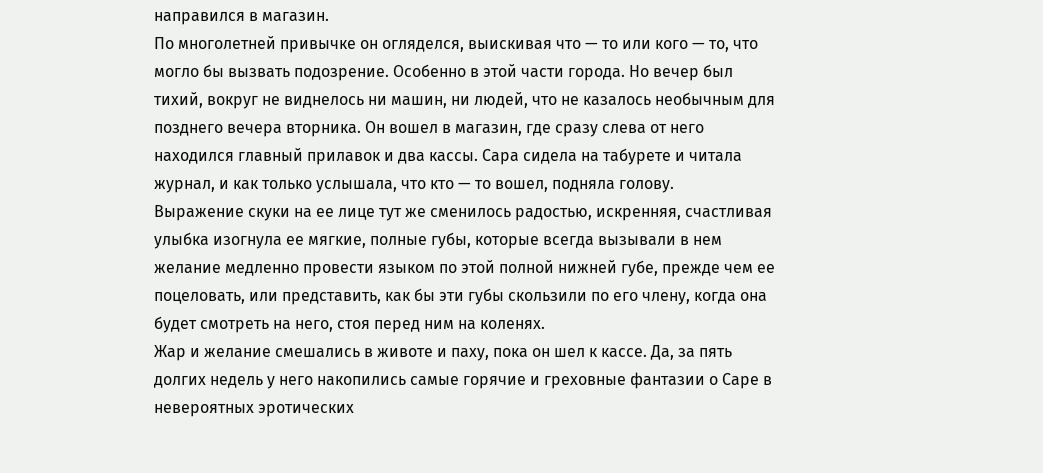направился в магазин.
По многолетней привычке он огляделся, выискивая что — то или кого — то, что могло бы вызвать подозрение. Особенно в этой части города. Но вечер был тихий, вокруг не виднелось ни машин, ни людей, что не казалось необычным для позднего вечера вторника. Он вошел в магазин, где сразу слева от него находился главный прилавок и два кассы. Сара сидела на табурете и читала журнал, и как только услышала, что кто — то вошел, подняла голову.
Выражение скуки на ее лице тут же сменилось радостью, искренняя, счастливая улыбка изогнула ее мягкие, полные губы, которые всегда вызывали в нем желание медленно провести языком по этой полной нижней губе, прежде чем ее поцеловать, или представить, как бы эти губы скользили по его члену, когда она будет смотреть на него, стоя перед ним на коленях.
Жар и желание смешались в животе и паху, пока он шел к кассе. Да, за пять долгих недель у него накопились самые горячие и греховные фантазии о Саре в невероятных эротических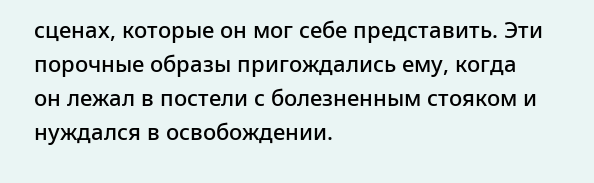сценах, которые он мог себе представить. Эти порочные образы пригождались ему, когда он лежал в постели с болезненным стояком и нуждался в освобождении.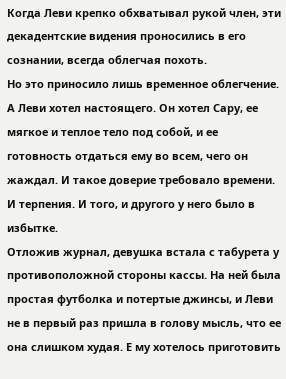Когда Леви крепко обхватывал рукой член, эти декадентские видения проносились в его сознании, всегда облегчая похоть.
Но это приносило лишь временное облегчение. А Леви хотел настоящего. Он хотел Сару, ее мягкое и теплое тело под собой, и ее готовность отдаться ему во всем, чего он жаждал. И такое доверие требовало времени. И терпения. И того, и другого у него было в избытке.
Отложив журнал, девушка встала с табурета у противоположной стороны кассы. На ней была простая футболка и потертые джинсы, и Леви не в первый раз пришла в голову мысль, что ее она слишком худая. Е му хотелось приготовить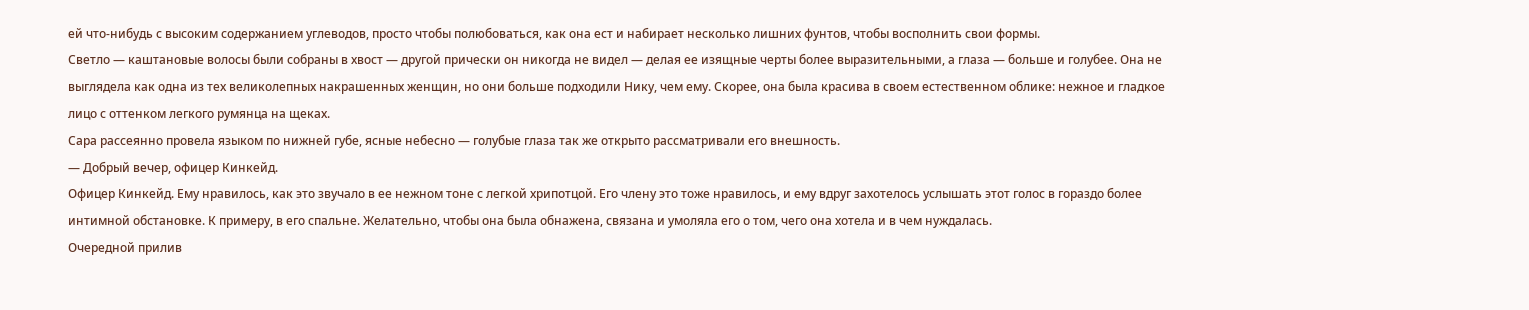ей что-нибудь с высоким содержанием углеводов, просто чтобы полюбоваться, как она ест и набирает несколько лишних фунтов, чтобы восполнить свои формы.
Светло — каштановые волосы были собраны в хвост — другой прически он никогда не видел — делая ее изящные черты более выразительными, а глаза — больше и голубее. Она не выглядела как одна из тех великолепных накрашенных женщин, но они больше подходили Нику, чем ему. Скорее, она была красива в своем естественном облике: нежное и гладкое лицо с оттенком легкого румянца на щеках.
Сара рассеянно провела языком по нижней губе, ясные небесно — голубые глаза так же открыто рассматривали его внешность.
— Добрый вечер, офицер Кинкейд.
Офицер Кинкейд. Ему нравилось, как это звучало в ее нежном тоне с легкой хрипотцой. Его члену это тоже нравилось, и ему вдруг захотелось услышать этот голос в гораздо более интимной обстановке. К примеру, в его спальне. Желательно, чтобы она была обнажена, связана и умоляла его о том, чего она хотела и в чем нуждалась.
Очередной прилив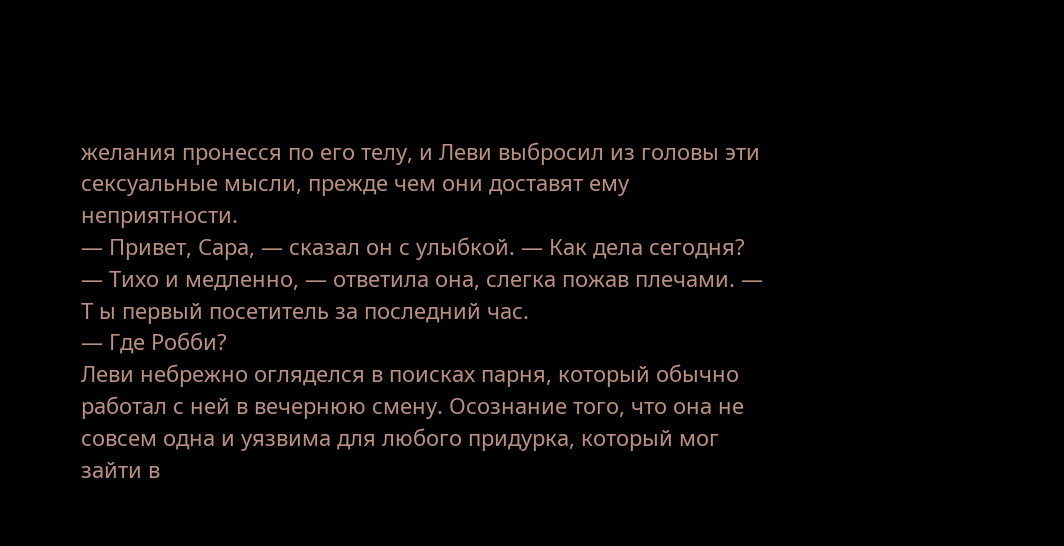желания пронесся по его телу, и Леви выбросил из головы эти сексуальные мысли, прежде чем они доставят ему неприятности.
— Привет, Сара, — сказал он с улыбкой. — Как дела сегодня?
— Тихо и медленно, — ответила она, слегка пожав плечами. — Т ы первый посетитель за последний час.
— Где Робби?
Леви небрежно огляделся в поисках парня, который обычно работал с ней в вечернюю смену. Осознание того, что она не совсем одна и уязвима для любого придурка, который мог зайти в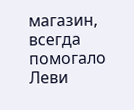магазин, всегда помогало Леви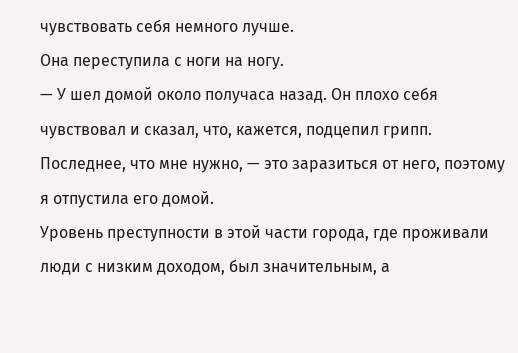чувствовать себя немного лучше.
Она переступила с ноги на ногу.
— У шел домой около получаса назад. Он плохо себя чувствовал и сказал, что, кажется, подцепил грипп. Последнее, что мне нужно, — это заразиться от него, поэтому я отпустила его домой.
Уровень преступности в этой части города, где проживали люди с низким доходом, был значительным, а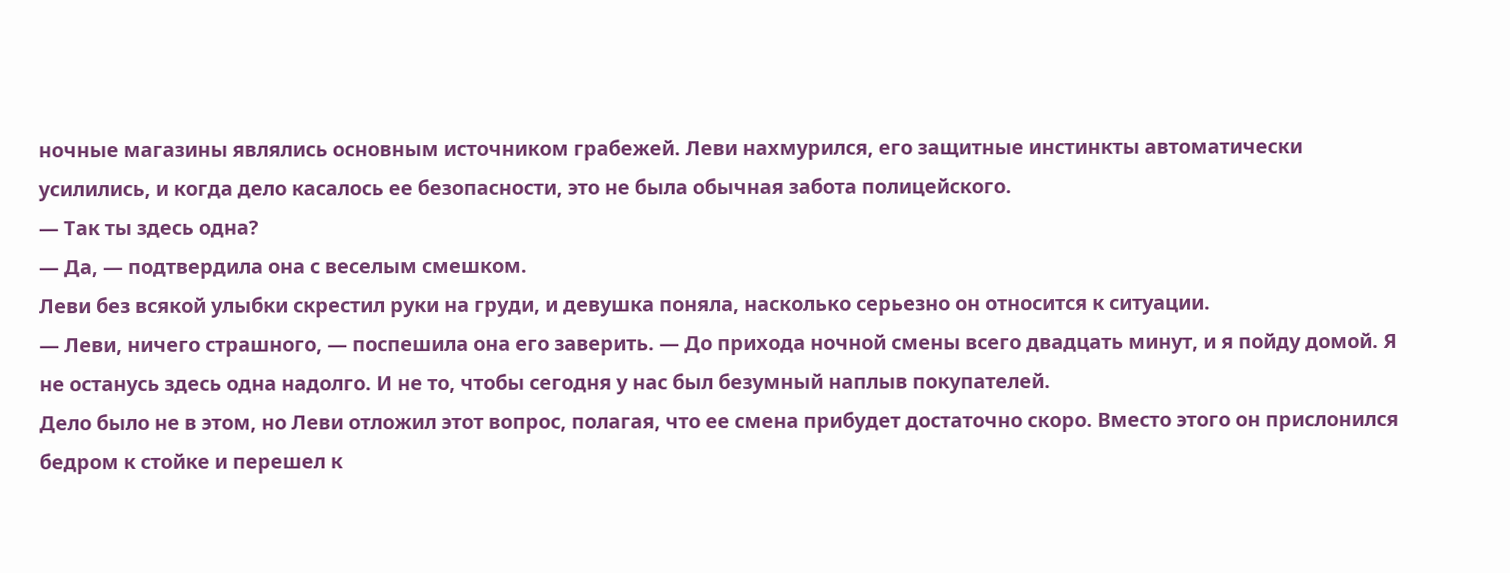ночные магазины являлись основным источником грабежей. Леви нахмурился, его защитные инстинкты автоматически усилились, и когда дело касалось ее безопасности, это не была обычная забота полицейского.
— Так ты здесь одна?
— Да, — подтвердила она с веселым смешком.
Леви без всякой улыбки скрестил руки на груди, и девушка поняла, насколько серьезно он относится к ситуации.
— Леви, ничего страшного, — поспешила она его заверить. — До прихода ночной смены всего двадцать минут, и я пойду домой. Я не останусь здесь одна надолго. И не то, чтобы сегодня у нас был безумный наплыв покупателей.
Дело было не в этом, но Леви отложил этот вопрос, полагая, что ее смена прибудет достаточно скоро. Вместо этого он прислонился бедром к стойке и перешел к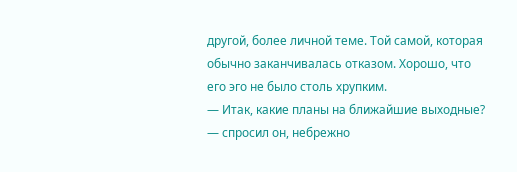другой, более личной теме. Той самой, которая обычно заканчивалась отказом. Хорошо, что его эго не было столь хрупким.
— Итак, какие планы на ближайшие выходные? — спросил он, небрежно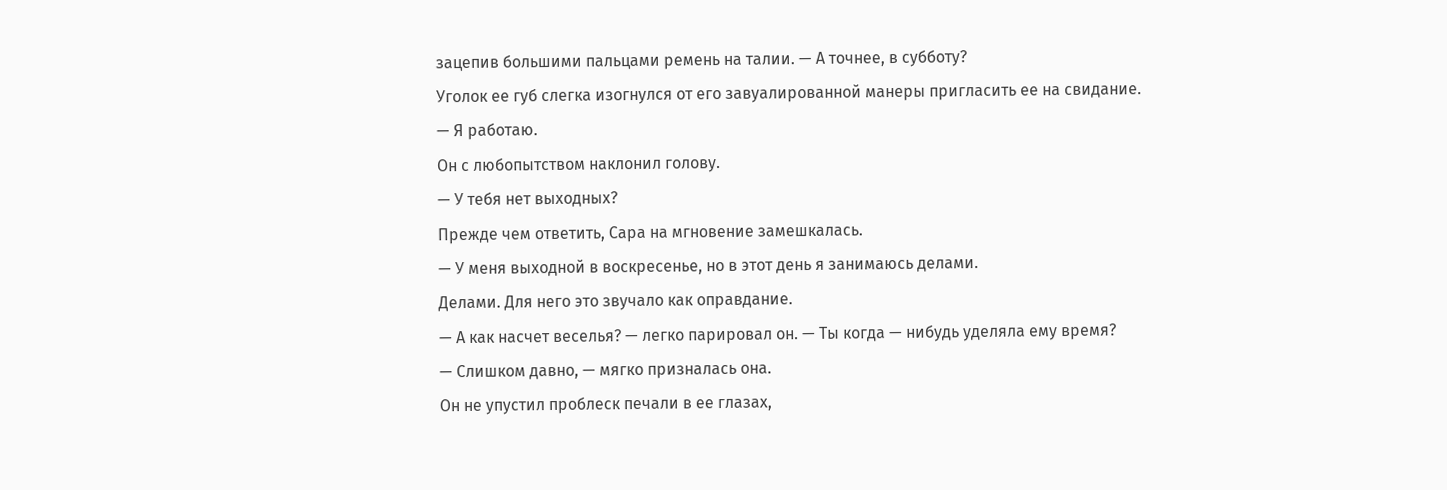зацепив большими пальцами ремень на талии. — А точнее, в субботу?
Уголок ее губ слегка изогнулся от его завуалированной манеры пригласить ее на свидание.
— Я работаю.
Он с любопытством наклонил голову.
— У тебя нет выходных?
Прежде чем ответить, Сара на мгновение замешкалась.
— У меня выходной в воскресенье, но в этот день я занимаюсь делами.
Делами. Для него это звучало как оправдание.
— А как насчет веселья? — легко парировал он. — Ты когда — нибудь уделяла ему время?
— Слишком давно, — мягко призналась она.
Он не упустил проблеск печали в ее глазах,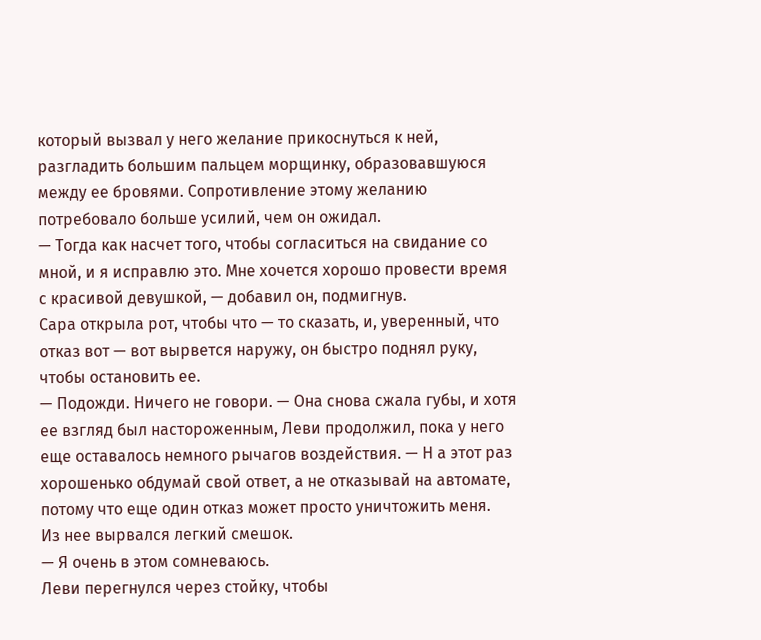который вызвал у него желание прикоснуться к ней, разгладить большим пальцем морщинку, образовавшуюся между ее бровями. Сопротивление этому желанию потребовало больше усилий, чем он ожидал.
— Тогда как насчет того, чтобы согласиться на свидание со мной, и я исправлю это. Мне хочется хорошо провести время с красивой девушкой, — добавил он, подмигнув.
Сара открыла рот, чтобы что — то сказать, и, уверенный, что отказ вот — вот вырвется наружу, он быстро поднял руку, чтобы остановить ее.
— Подожди. Ничего не говори. — Она снова сжала губы, и хотя ее взгляд был настороженным, Леви продолжил, пока у него еще оставалось немного рычагов воздействия. — Н а этот раз хорошенько обдумай свой ответ, а не отказывай на автомате, потому что еще один отказ может просто уничтожить меня.
Из нее вырвался легкий смешок.
— Я очень в этом сомневаюсь.
Леви перегнулся через стойку, чтобы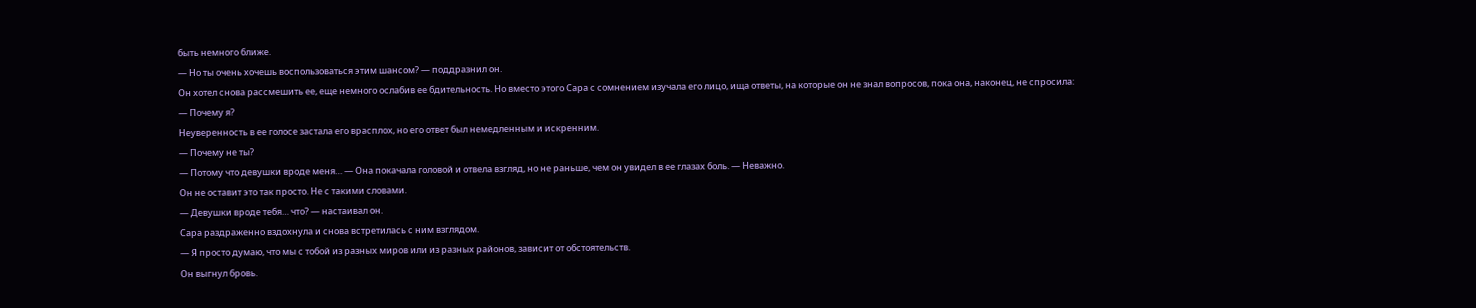быть немного ближе.
— Но ты очень хочешь воспользоваться этим шансом? — поддразнил он.
Он хотел снова рассмешить ее, еще немного ослабив ее бдительность. Но вместо этого Сара с сомнением изучала его лицо, ища ответы, на которые он не знал вопросов, пока она, наконец, не спросила:
— Почему я?
Неуверенность в ее голосе застала его врасплох, но его ответ был немедленным и искренним.
— Почему не ты?
— Потому что девушки вроде меня… — Она покачала головой и отвела взгляд, но не раньше, чем он увидел в ее глазах боль. — Неважно.
Он не оставит это так просто. Не с такими словами.
— Девушки вроде тебя… что? — настаивал он.
Сара раздраженно вздохнула и снова встретилась с ним взглядом.
— Я просто думаю, что мы с тобой из разных миров или из разных районов, зависит от обстоятельств.
Он выгнул бровь.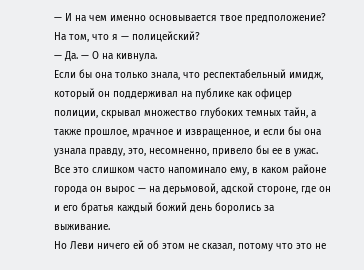— И на чем именно основывается твое предположение? На том, что я — полицейский?
— Да. — О на кивнула.
Если бы она только знала, что респектабельный имидж, который он поддерживал на публике как офицер полиции, скрывал множество глубоких темных тайн, а также прошлое, мрачное и извращенное, и если бы она узнала правду, это, несомненно, привело бы ее в ужас. Все это слишком часто напоминало ему, в каком районе города он вырос — на дерьмовой, адской стороне, где он и его братья каждый божий день боролись за выживание.
Но Леви ничего ей об этом не сказал, потому что это не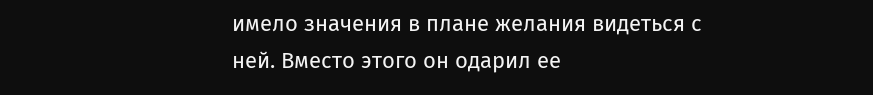имело значения в плане желания видеться с ней. Вместо этого он одарил ее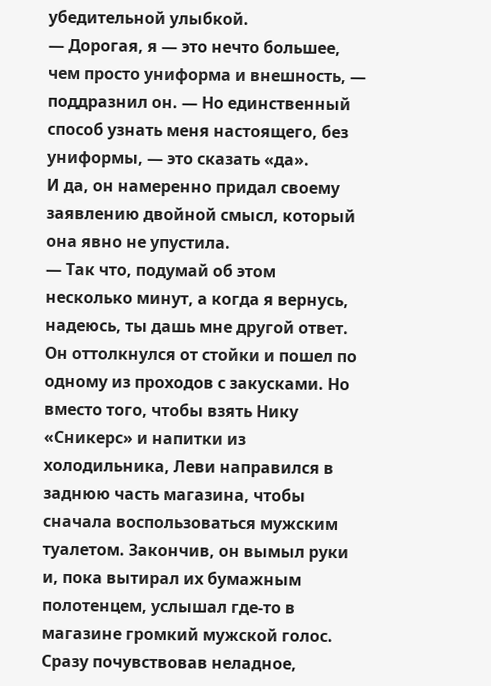убедительной улыбкой.
— Дорогая, я — это нечто большее, чем просто униформа и внешность, — поддразнил он. — Но единственный способ узнать меня настоящего, без униформы, — это сказать «да».
И да, он намеренно придал своему заявлению двойной смысл, который она явно не упустила.
— Так что, подумай об этом несколько минут, а когда я вернусь, надеюсь, ты дашь мне другой ответ.
Он оттолкнулся от стойки и пошел по одному из проходов с закусками. Но вместо того, чтобы взять Нику «Сникерс» и напитки из холодильника, Леви направился в заднюю часть магазина, чтобы сначала воспользоваться мужским туалетом. Закончив, он вымыл руки и, пока вытирал их бумажным полотенцем, услышал где-то в магазине громкий мужской голос.
Сразу почувствовав неладное,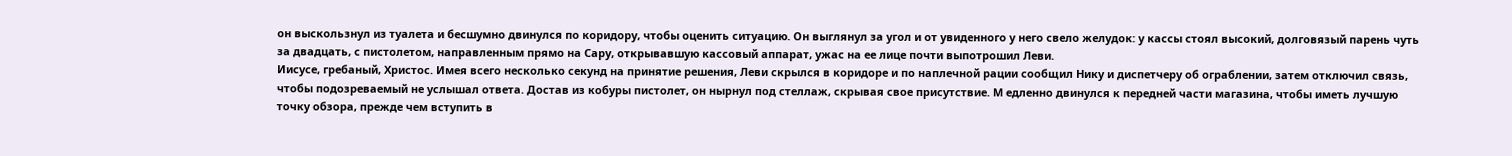он выскользнул из туалета и бесшумно двинулся по коридору, чтобы оценить ситуацию. Он выглянул за угол и от увиденного у него свело желудок: у кассы стоял высокий, долговязый парень чуть за двадцать, с пистолетом, направленным прямо на Сару, открывавшую кассовый аппарат, ужас на ее лице почти выпотрошил Леви.
Иисусе, гребаный, Христос. Имея всего несколько секунд на принятие решения, Леви скрылся в коридоре и по наплечной рации сообщил Нику и диспетчеру об ограблении, затем отключил связь, чтобы подозреваемый не услышал ответа. Достав из кобуры пистолет, он нырнул под стеллаж, скрывая свое присутствие. М едленно двинулся к передней части магазина, чтобы иметь лучшую точку обзора, прежде чем вступить в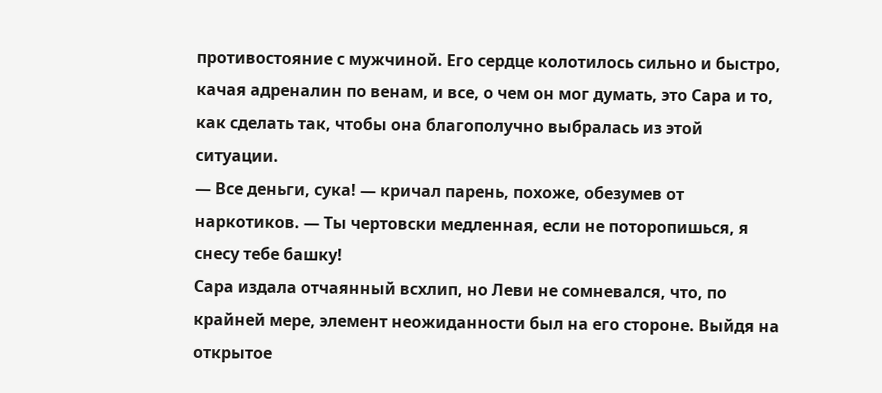противостояние с мужчиной. Его сердце колотилось сильно и быстро, качая адреналин по венам, и все, о чем он мог думать, это Сара и то, как сделать так, чтобы она благополучно выбралась из этой ситуации.
— Все деньги, сука! — кричал парень, похоже, обезумев от наркотиков. — Ты чертовски медленная, если не поторопишься, я снесу тебе башку!
Сара издала отчаянный всхлип, но Леви не сомневался, что, по крайней мере, элемент неожиданности был на его стороне. Выйдя на открытое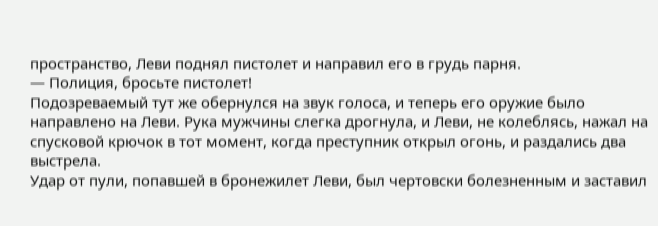пространство, Леви поднял пистолет и направил его в грудь парня.
— Полиция, бросьте пистолет!
Подозреваемый тут же обернулся на звук голоса, и теперь его оружие было направлено на Леви. Рука мужчины слегка дрогнула, и Леви, не колеблясь, нажал на спусковой крючок в тот момент, когда преступник открыл огонь, и раздались два выстрела.
Удар от пули, попавшей в бронежилет Леви, был чертовски болезненным и заставил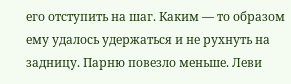его отступить на шаг. Каким — то образом ему удалось удержаться и не рухнуть на задницу. Парню повезло меньше. Леви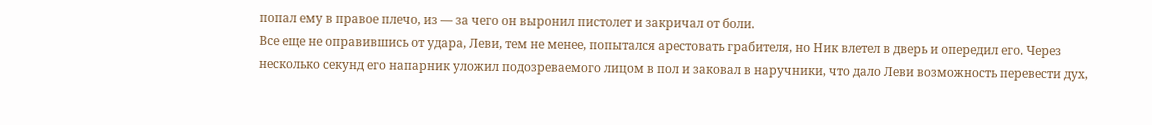попал ему в правое плечо, из — за чего он выронил пистолет и закричал от боли.
Все еще не оправившись от удара, Леви, тем не менее, попытался арестовать грабителя, но Ник влетел в дверь и опередил его. Через несколько секунд его напарник уложил подозреваемого лицом в пол и заковал в наручники, что дало Леви возможность перевести дух,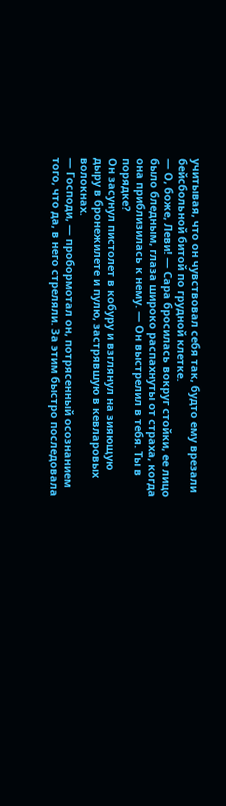учитывая, что он чувствовал себя так, будто ему врезали бейсбольной битой по грудной клетке.
— О, боже, Леви! — Сара бросилась вокруг стойки, ее лицо было бледным, глаза широко распахнуты от страха, когда она приблизилась к нему. — Он выстрелил в тебя. Ты в порядке?
Он засунул пистолет в кобуру и взглянул на зияющую дыру в бронежилете и пулю, застрявшую в кевларовых волокнах.
— Господи, — пробормотал он, потрясенный осознанием того, что да, в него стреляли. За этим быстро последовала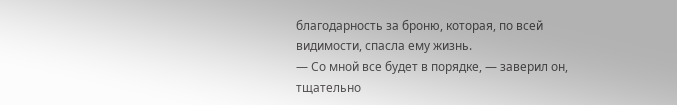благодарность за броню, которая, по всей видимости, спасла ему жизнь.
— Со мной все будет в порядке, — заверил он, тщательно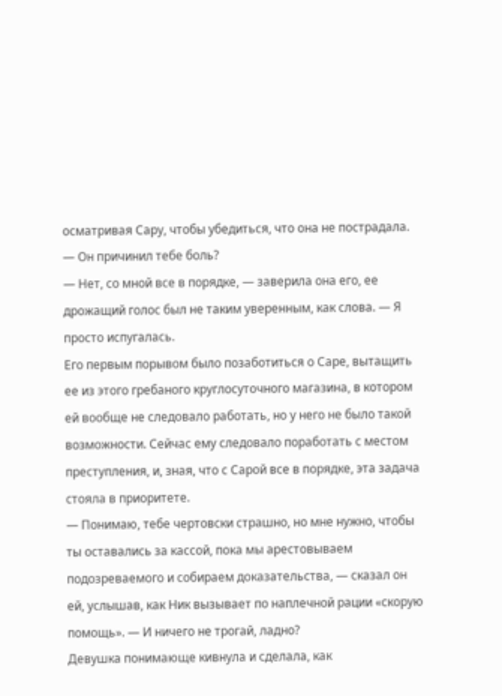осматривая Сару, чтобы убедиться, что она не пострадала. — Он причинил тебе боль?
— Нет, со мной все в порядке, — заверила она его, ее дрожащий голос был не таким уверенным, как слова. — Я просто испугалась.
Его первым порывом было позаботиться о Саре, вытащить ее из этого гребаного круглосуточного магазина, в котором ей вообще не следовало работать, но у него не было такой возможности. Сейчас ему следовало поработать с местом преступления, и, зная, что с Сарой все в порядке, эта задача стояла в приоритете.
— Понимаю, тебе чертовски страшно, но мне нужно, чтобы ты оставались за кассой, пока мы арестовываем подозреваемого и собираем доказательства, — сказал он ей, услышав, как Ник вызывает по наплечной рации «скорую помощь». — И ничего не трогай, ладно?
Девушка понимающе кивнула и сделала, как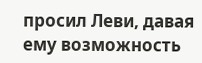просил Леви, давая ему возможность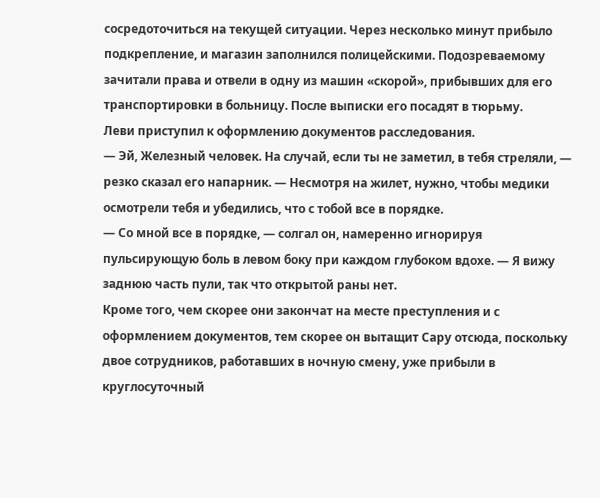сосредоточиться на текущей ситуации. Через несколько минут прибыло подкрепление, и магазин заполнился полицейскими. Подозреваемому зачитали права и отвели в одну из машин «скорой», прибывших для его транспортировки в больницу. После выписки его посадят в тюрьму.
Леви приступил к оформлению документов расследования.
— Эй, Железный человек. На случай, если ты не заметил, в тебя стреляли, — резко сказал его напарник. — Несмотря на жилет, нужно, чтобы медики осмотрели тебя и убедились, что с тобой все в порядке.
— Со мной все в порядке, — солгал он, намеренно игнорируя пульсирующую боль в левом боку при каждом глубоком вдохе. — Я вижу заднюю часть пули, так что открытой раны нет.
Кроме того, чем скорее они закончат на месте преступления и с оформлением документов, тем скорее он вытащит Сару отсюда, поскольку двое сотрудников, работавших в ночную смену, уже прибыли в круглосуточный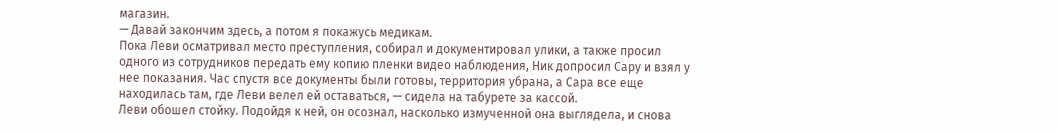магазин.
— Давай закончим здесь, а потом я покажусь медикам.
Пока Леви осматривал место преступления, собирал и документировал улики, а также просил одного из сотрудников передать ему копию пленки видео наблюдения, Ник допросил Сару и взял у нее показания. Час спустя все документы были готовы, территория убрана, а Сара все еще находилась там, где Леви велел ей оставаться, — сидела на табурете за кассой.
Леви обошел стойку. Подойдя к ней, он осознал, насколько измученной она выглядела, и снова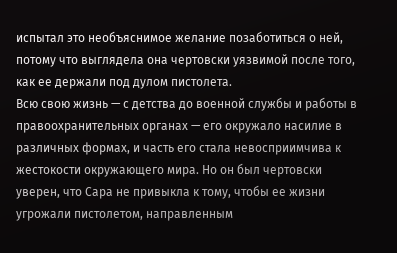испытал это необъяснимое желание позаботиться о ней, потому что выглядела она чертовски уязвимой после того, как ее держали под дулом пистолета.
Всю свою жизнь — с детства до военной службы и работы в правоохранительных органах — его окружало насилие в различных формах, и часть его стала невосприимчива к жестокости окружающего мира. Но он был чертовски уверен, что Сара не привыкла к тому, чтобы ее жизни угрожали пистолетом, направленным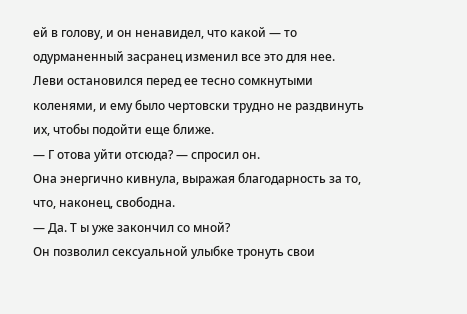ей в голову, и он ненавидел, что какой — то одурманенный засранец изменил все это для нее.
Леви остановился перед ее тесно сомкнутыми коленями, и ему было чертовски трудно не раздвинуть их, чтобы подойти еще ближе.
— Г отова уйти отсюда? — спросил он.
Она энергично кивнула, выражая благодарность за то, что, наконец, свободна.
— Да. Т ы уже закончил со мной?
Он позволил сексуальной улыбке тронуть свои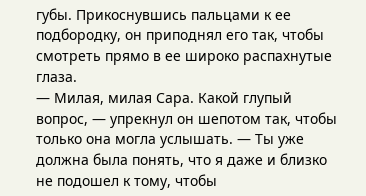губы. Прикоснувшись пальцами к ее подбородку, он приподнял его так, чтобы смотреть прямо в ее широко распахнутые глаза.
— Милая, милая Сара. Какой глупый вопрос, — упрекнул он шепотом так, чтобы только она могла услышать. — Ты уже должна была понять, что я даже и близко не подошел к тому, чтобы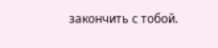закончить с тобой.